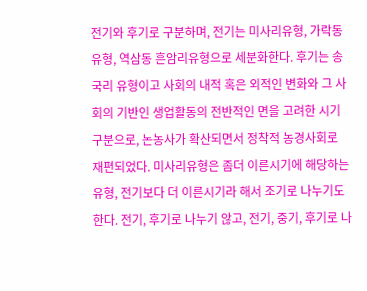전기와 후기로 구분하며, 전기는 미사리유형, 가락동 유형, 역삼동 흔암리유형으로 세분화한다. 후기는 송국리 유형이고 사회의 내적 혹은 외적인 변화와 그 사회의 기반인 생업활동의 전반적인 면을 고려한 시기 구분으로, 논농사가 확산되면서 정착적 농경사회로 재편되었다. 미사리유형은 좀더 이른시기에 해당하는 유형, 전기보다 더 이른시기라 해서 조기로 나누기도 한다. 전기, 후기로 나누기 않고, 전기, 중기, 후기로 나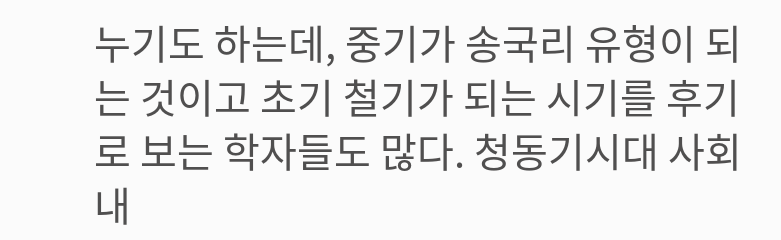누기도 하는데, 중기가 송국리 유형이 되는 것이고 초기 철기가 되는 시기를 후기로 보는 학자들도 많다. 청동기시대 사회 내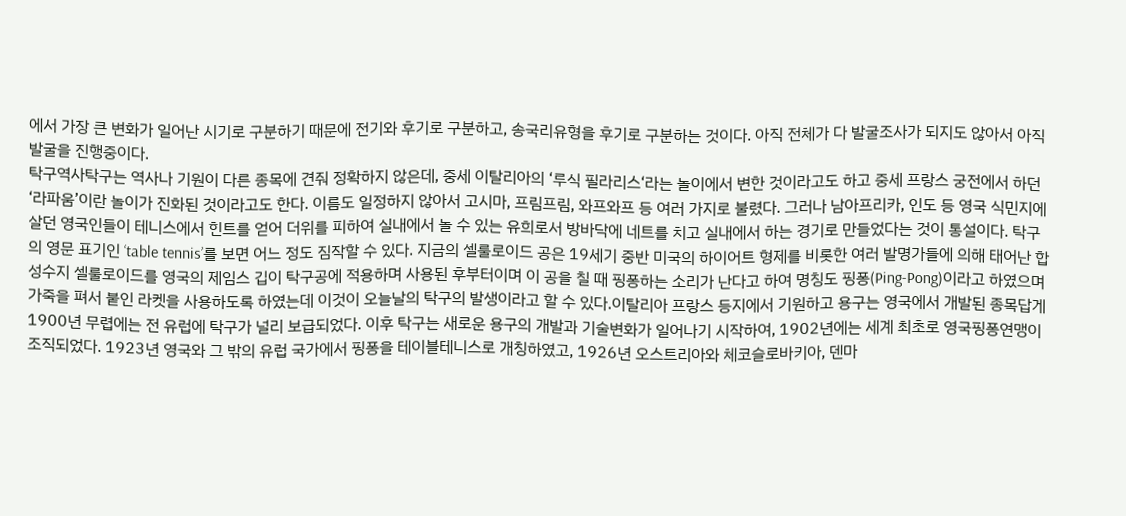에서 가장 큰 변화가 일어난 시기로 구분하기 때문에 전기와 후기로 구분하고, 송국리유형을 후기로 구분하는 것이다. 아직 전체가 다 발굴조사가 되지도 않아서 아직 발굴을 진행중이다.
탁구역사탁구는 역사나 기원이 다른 종목에 견줘 정확하지 않은데, 중세 이탈리아의 ‘루식 필라리스‘라는 놀이에서 변한 것이라고도 하고 중세 프랑스 궁전에서 하던 ‘라파움’이란 놀이가 진화된 것이라고도 한다. 이름도 일정하지 않아서 고시마, 프림프림, 와프와프 등 여러 가지로 불렸다. 그러나 남아프리카, 인도 등 영국 식민지에 살던 영국인들이 테니스에서 힌트를 얻어 더위를 피하여 실내에서 놀 수 있는 유희로서 방바닥에 네트를 치고 실내에서 하는 경기로 만들었다는 것이 통설이다. 탁구의 영문 표기인 ‘table tennis’를 보면 어느 정도 짐작할 수 있다. 지금의 셀룰로이드 공은 19세기 중반 미국의 하이어트 형제를 비롯한 여러 발명가들에 의해 태어난 합성수지 셀룰로이드를 영국의 제임스 깁이 탁구공에 적용하며 사용된 후부터이며 이 공을 칠 때 핑퐁하는 소리가 난다고 하여 명칭도 핑퐁(Ping-Pong)이라고 하였으며 가죽을 펴서 붙인 라켓을 사용하도록 하였는데 이것이 오늘날의 탁구의 발생이라고 할 수 있다.이탈리아 프랑스 등지에서 기원하고 용구는 영국에서 개발된 종목답게 1900년 무렵에는 전 유럽에 탁구가 널리 보급되었다. 이후 탁구는 새로운 용구의 개발과 기술변화가 일어나기 시작하여, 1902년에는 세계 최초로 영국핑퐁연맹이 조직되었다. 1923년 영국와 그 밖의 유럽 국가에서 핑퐁을 테이블테니스로 개칭하였고, 1926년 오스트리아와 체코슬로바키아, 덴마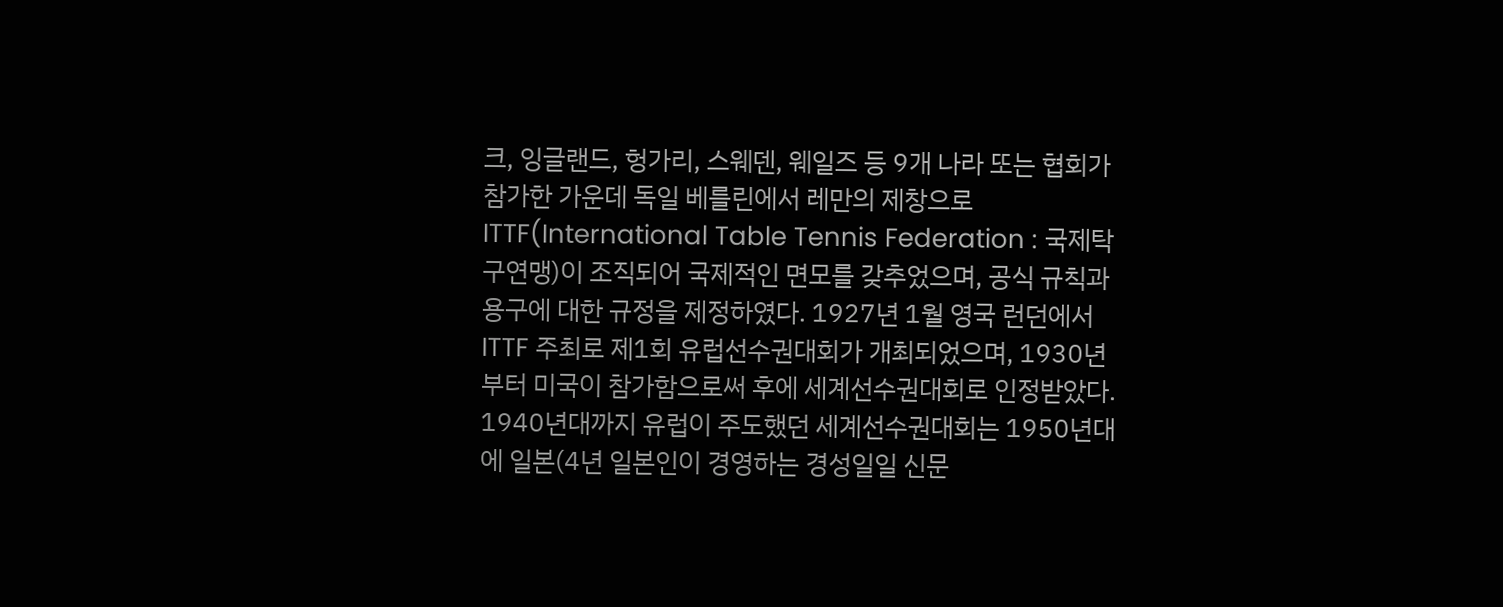크, 잉글랜드, 헝가리, 스웨덴, 웨일즈 등 9개 나라 또는 협회가 참가한 가운데 독일 베를린에서 레만의 제창으로 ITTF(International Table Tennis Federation : 국제탁구연맹)이 조직되어 국제적인 면모를 갖추었으며, 공식 규칙과 용구에 대한 규정을 제정하였다. 1927년 1월 영국 런던에서 ITTF 주최로 제1회 유럽선수권대회가 개최되었으며, 1930년부터 미국이 참가함으로써 후에 세계선수권대회로 인정받았다. 1940년대까지 유럽이 주도했던 세계선수권대회는 1950년대에 일본(4년 일본인이 경영하는 경성일일 신문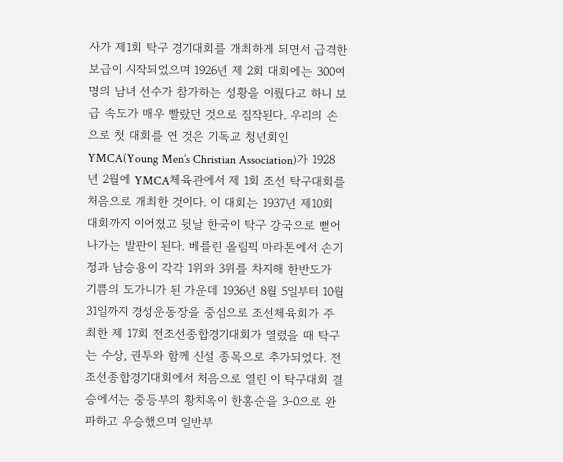사가 제1회 탁구 경기대회를 개최하게 되면서 급격한 보급이 시작되었으며 1926년 제 2회 대회에는 300여 명의 남녀 선수가 참가하는 성황을 이뤘다고 하니 보급 속도가 매우 빨랐던 것으로 짐작된다. 우리의 손으로 첫 대회를 연 것은 기독교 청년회인 YMCA(Young Men’s Christian Association)가 1928년 2월에 YMCA체육관에서 제 1회 조선 탁구대회를 처음으로 개최한 것이다. 이 대회는 1937년 제10회 대회까지 이어졌고 뒷날 한국이 탁구 강국으로 뻗어 나가는 발판이 된다. 베를린 올림픽 마라톤에서 손기정과 남승용이 각각 1위와 3위를 차지해 한반도가 기쁨의 도가니가 된 가운데 1936년 8월 5일부터 10월 31일까지 경성운동장을 중심으로 조선체육회가 주최한 제 17회 전조선종합경기대회가 열렸을 때 탁구는 수상, 권투와 함께 신설 종목으로 추가되었다. 전조선종합경기대회에서 처음으로 열린 이 탁구대회 결승에서는 중등부의 황치옥이 한홍순을 3-0으로 완파하고 우승했으며 일반부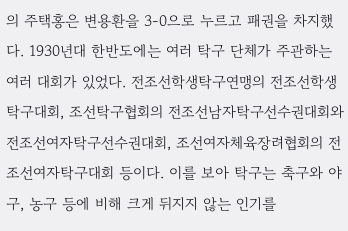의 주택홍은 변용환을 3-0으로 누르고 패권을 차지했다. 1930년대 한반도에는 여러 탁구 단체가 주관하는 여러 대회가 있었다. 전조선학생탁구연맹의 전조선학생탁구대회, 조선탁구협회의 전조선남자탁구선수권대회와 전조선여자탁구선수권대회, 조선여자체육장려협회의 전조선여자탁구대회 등이다. 이를 보아 탁구는 축구와 야구, 농구 등에 비해 크게 뒤지지 않는 인기를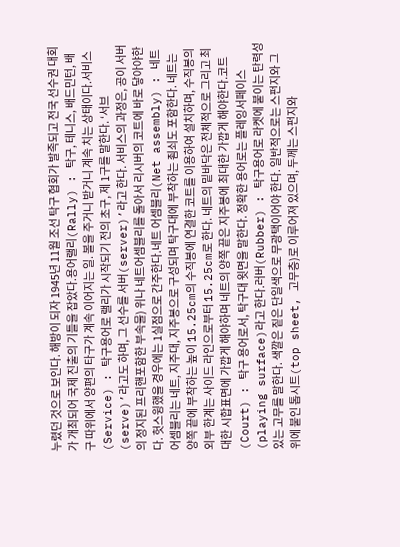누렸던 것으로 보인다. 해방이 되자 1945년 11월 조선 탁구 협회가 발족되고 전국 선수권 대회가 개최되어 국제 진출의 기틀을 잡았다.용어랠리(Rally) : 탁구, 테니스, 배드민턴, 배구 따위에서 양편의 타구가 계속 이어지는 일. 볼을 주거니 받거니 계속 치는 상태이다.서비스(Service) : 탁구용어로 랠리가 시작되기 전의 초구, 제 1구를 말한다. ‘서브(serve)’라고도 하며, 그 선수를 서버(server)’라고 한다. 서비스의 과정은, 공이 서버의 정지된 프리핸포함한 부속물) 위나 네트어셈블리를 돌아서 리시버의 코트에 바로 닿아야한다. 헛스윙했을 경우에는 1실점으로 간주한다.네트 어셈블리(Net assembly) : 네트 어셈블리는 네트, 지주대, 지주봉으로 구성되며 탁구대에 부착하는 죔쇠도 포함한다. 네트는 양쪽 끝에 부착하는 높이 15.25cm의 수직봉에 연결한 코트를 이용하여 설치하며, 수직봉의 외부 한계는 사이드 라인으로부터 15.25cm로 한다. 네트의 밑바닥은 전체적으로 그리고 최대한 시합표면에 가깝게 해야하며 네트의 양쪽 끝은 지주봉에 최대한 가깝게 해야한다.코트(Court) : 탁구 용어로서, 탁구대 윗면을 말한다. 정확한 용어로는 플레잉서페이스(playing surface)라고 한다.러버(Rubber) : 탁구용어로 라켓에 붙이는 탄력성 있는 고무를 말한다. 색깔은 짙은 단일색으로 무광택이어야 한다. 일반적으로는 스펀지와 그 위에 붙인 톱시트(top sheet, 고무층)로 이루어져 있으며, 두께는 스펀지와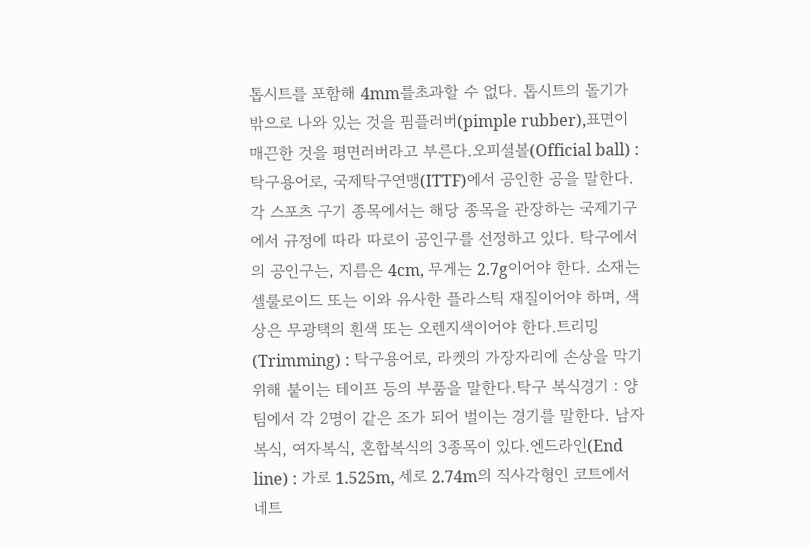톱시트를 포함해 4mm를초과할 수 없다. 톱시트의 돌기가 밖으로 나와 있는 것을 핌플러버(pimple rubber),표면이 매끈한 것을 평면러버라고 부른다.오피셜볼(Official ball) : 탁구용어로, 국제탁구연맹(ITTF)에서 공인한 공을 말한다. 각 스포츠 구기 종목에서는 해당 종목을 관장하는 국제기구에서 규정에 따라 따로이 공인구를 선정하고 있다. 탁구에서의 공인구는, 지름은 4cm, 무게는 2.7g이어야 한다. 소재는 셀룰로이드 또는 이와 유사한 플라스틱 재질이어야 하며, 색상은 무광택의 흰색 또는 오렌지색이어야 한다.트리밍(Trimming) : 탁구용어로, 라켓의 가장자리에 손상을 막기 위해 붙이는 테이프 등의 부품을 말한다.탁구 복식경기 : 양 팀에서 각 2명이 같은 조가 되어 벌이는 경기를 말한다. 남자복식, 여자복식, 혼합복식의 3종목이 있다.엔드라인(End line) : 가로 1.525m, 세로 2.74m의 직사각형인 코트에서 네트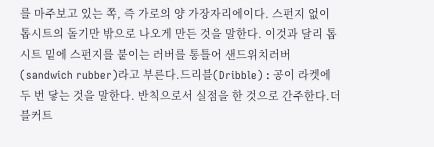를 마주보고 있는 쪽, 즉 가로의 양 가장자리에이다. 스펀지 없이 톱시트의 돌기만 밖으로 나오게 만든 것을 말한다. 이것과 달리 톱시트 밑에 스펀지를 붙이는 러버를 통틀어 샌드위치러버(sandwich rubber)라고 부른다.드리블(Dribble) : 공이 라켓에 두 번 닿는 것을 말한다. 반칙으로서 실점을 한 것으로 간주한다.더블커트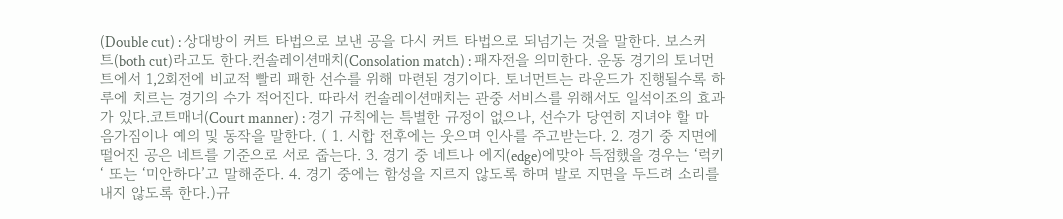(Double cut) : 상대방이 커트 타법으로 보낸 공을 다시 커트 타법으로 되넘기는 것을 말한다. 보스커트(both cut)라고도 한다.컨솔레이션매치(Consolation match) : 패자전을 의미한다. 운동 경기의 토너먼트에서 1,2회전에 비교적 빨리 패한 선수를 위해 마련된 경기이다. 토너먼트는 라운드가 진행될수록 하루에 치르는 경기의 수가 적어진다. 따라서 컨솔레이션매치는 관중 서비스를 위해서도 일석이조의 효과가 있다.코트매너(Court manner) : 경기 규칙에는 특별한 규정이 없으나, 선수가 당연히 지녀야 할 마음가짐이나 예의 및 동작을 말한다. ( 1. 시합 전후에는 웃으며 인사를 주고받는다. 2. 경기 중 지면에 떨어진 공은 네트를 기준으로 서로 줍는다. 3. 경기 중 네트나 에지(edge)에맞아 득점했을 경우는 ‘럭키‘ 또는 ‘미안하다’고 말해준다. 4. 경기 중에는 함성을 지르지 않도록 하며 발로 지면을 두드려 소리를 내지 않도록 한다.)규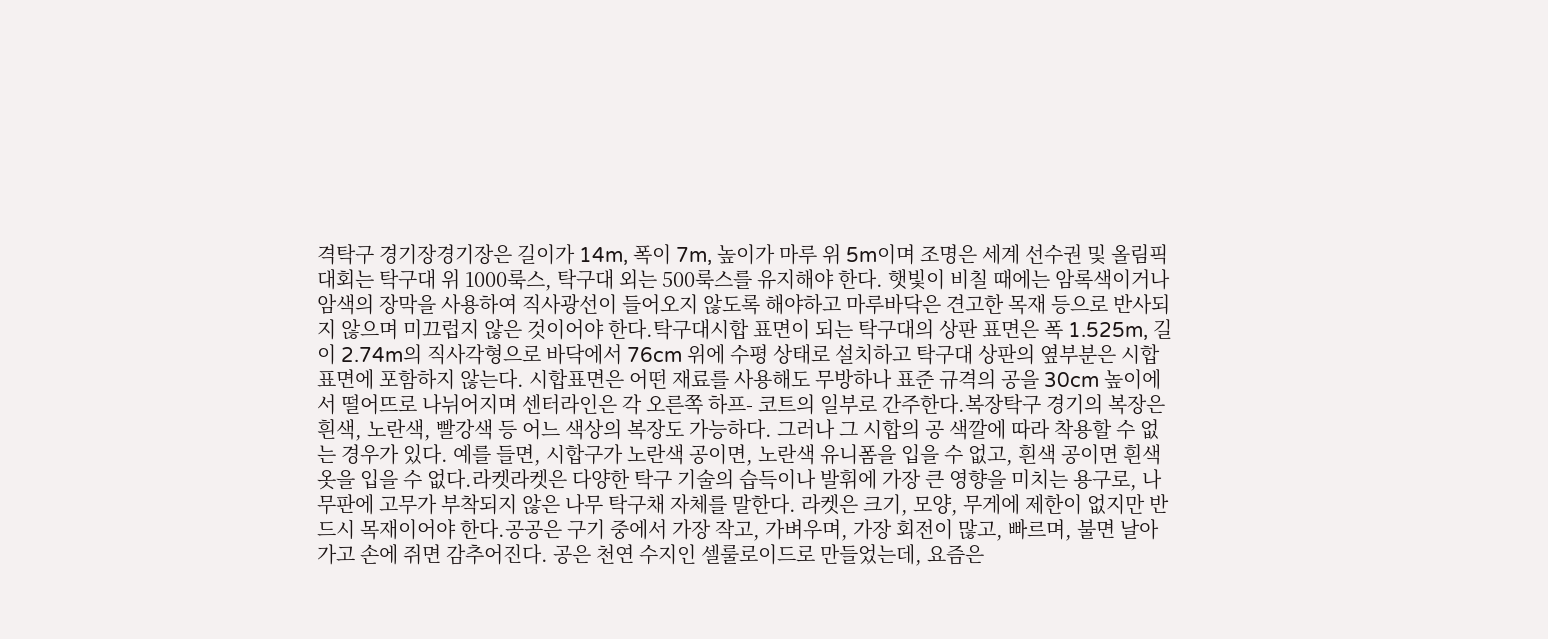격탁구 경기장경기장은 길이가 14m, 폭이 7m, 높이가 마루 위 5m이며 조명은 세계 선수권 및 올림픽 대회는 탁구대 위 1000룩스, 탁구대 외는 500룩스를 유지해야 한다. 햇빛이 비칠 때에는 암록색이거나 암색의 장막을 사용하여 직사광선이 들어오지 않도록 해야하고 마루바닥은 견고한 목재 등으로 반사되지 않으며 미끄럽지 않은 것이어야 한다.탁구대시합 표면이 되는 탁구대의 상판 표면은 폭 1.525m, 길이 2.74m의 직사각형으로 바닥에서 76cm 위에 수평 상태로 설치하고 탁구대 상판의 옆부분은 시합 표면에 포함하지 않는다. 시합표면은 어떤 재료를 사용해도 무방하나 표준 규격의 공을 30cm 높이에서 떨어뜨로 나뉘어지며 센터라인은 각 오른쪽 하프- 코트의 일부로 간주한다.복장탁구 경기의 복장은 흰색, 노란색, 빨강색 등 어느 색상의 복장도 가능하다. 그러나 그 시합의 공 색깔에 따라 착용할 수 없는 경우가 있다. 예를 들면, 시합구가 노란색 공이면, 노란색 유니폼을 입을 수 없고, 흰색 공이면 흰색 옷을 입을 수 없다.라켓라켓은 다양한 탁구 기술의 습득이나 발휘에 가장 큰 영향을 미치는 용구로, 나무판에 고무가 부착되지 않은 나무 탁구채 자체를 말한다. 라켓은 크기, 모양, 무게에 제한이 없지만 반드시 목재이어야 한다.공공은 구기 중에서 가장 작고, 가벼우며, 가장 회전이 많고, 빠르며, 불면 날아가고 손에 쥐면 감추어진다. 공은 천연 수지인 셀룰로이드로 만들었는데, 요즘은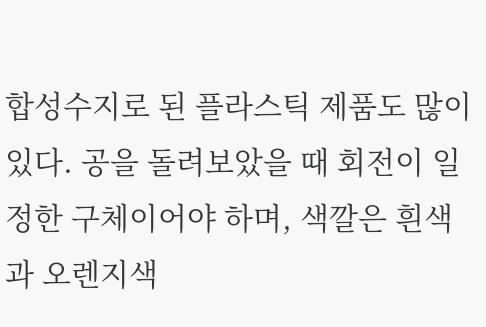합성수지로 된 플라스틱 제품도 많이 있다. 공을 돌려보았을 때 회전이 일정한 구체이어야 하며, 색깔은 흰색과 오렌지색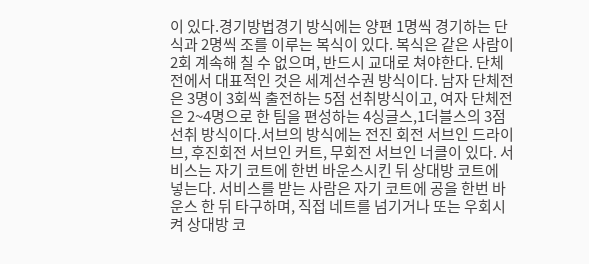이 있다.경기방법경기 방식에는 양편 1명씩 경기하는 단식과 2명씩 조를 이루는 복식이 있다. 복식은 같은 사람이 2회 계속해 칠 수 없으며, 반드시 교대로 쳐야한다. 단체전에서 대표적인 것은 세계선수권 방식이다. 남자 단체전은 3명이 3회씩 출전하는 5점 선취방식이고, 여자 단체전은 2~4명으로 한 팀을 편성하는 4싱글스,1더블스의 3점 선취 방식이다.서브의 방식에는 전진 회전 서브인 드라이브, 후진회전 서브인 커트, 무회전 서브인 너클이 있다. 서비스는 자기 코트에 한번 바운스시킨 뒤 상대방 코트에 넣는다. 서비스를 받는 사람은 자기 코트에 공을 한번 바운스 한 뒤 타구하며, 직접 네트를 넘기거나 또는 우회시켜 상대방 코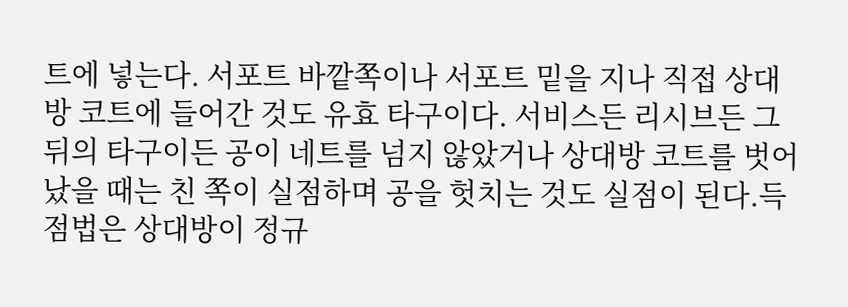트에 넣는다. 서포트 바깥쪽이나 서포트 밑을 지나 직접 상대방 코트에 들어간 것도 유효 타구이다. 서비스든 리시브든 그 뒤의 타구이든 공이 네트를 넘지 않았거나 상대방 코트를 벗어났을 때는 친 쪽이 실점하며 공을 헛치는 것도 실점이 된다.득점법은 상대방이 정규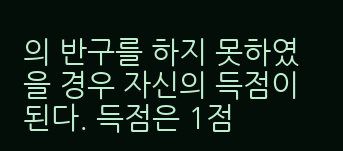의 반구를 하지 못하였을 경우 자신의 득점이 된다. 득점은 1점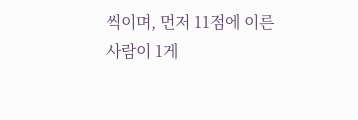씩이며, 먼저 11점에 이른 사람이 1게